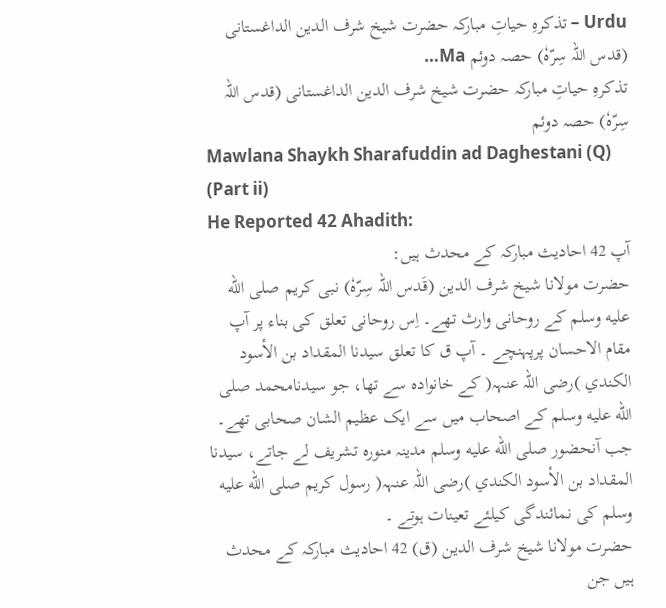Urdu – تذکرہِ حیاتِ مبارکہ حضرت شیخ شرف الدین الداغستانی (قدس اللہ سِرّہٗ) حصہ دوئم Ma…
تذکرہِ حیاتِ مبارکہ حضرت شیخ شرف الدین الداغستانی (قدس اللہ سِرّہٗ) حصہ دوئم
Mawlana Shaykh Sharafuddin ad Daghestani (Q)
(Part ii)
He Reported 42 Ahadith:
آپ 42 احادیث مبارکہ کے محدث ہیں:
حضرت مولانا شیخ شرف الدین (قَدس اللہ سِرّہٗ) نبی کریم صلى الله عليه وسلم کے روحانی وارث تھے۔ اِس روحانی تعلق کی بناء پر آپ مقام الاحسان پرپہنچے ۔ آپ ق کا تعلق سیدنا المقداد بن الأسود الكندي )رضی اللہ عنہہ( کے خانوادہ سے تھا، جو سیدنامحمد صلى الله عليه وسلم کے اصحاب میں سے ایک عظیم الشان صحابی تھے۔ جب آنحضور صلى الله عليه وسلم مدینہ منورہ تشریف لے جاتے، سیدنا المقداد بن الأسود الكندي )رضی اللہ عنہہ( رسول کریم صلى الله عليه وسلم کی نمائندگی کیلئے تعینات ہوتے ۔
حضرت مولانا شیخ شرف الدین (ق) 42 احادیث مبارکہ کے محدث ہیں جن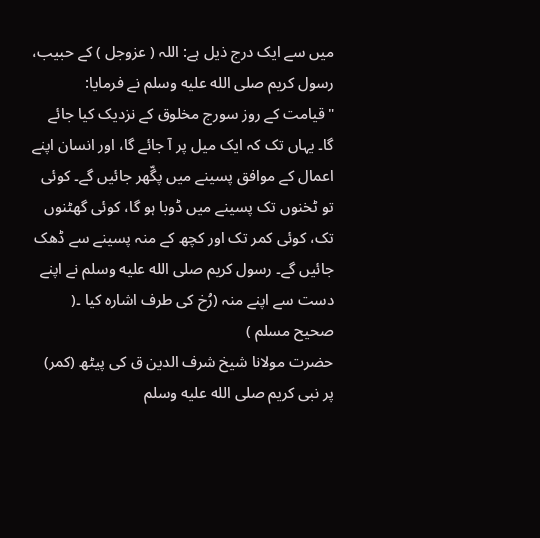میں سے ایک درج ذیل ہے: اللہ ( عزوجل ) کے حبیب، رسول کریم صلى الله عليه وسلم نے فرمایا: "قیامت کے روز سورج مخلوق کے نزدیک کیا جائے گا۔ یہاں تک کہ ایک میل پر آ جائے گا، اور انسان اپنے اعمال کے موافق پسینے میں پگّھر جائیں گے۔ کوئی تو ٹخنوں تک پسینے میں ڈوبا ہو گا، کوئی گھٹنوں تک، کوئی کمر تک اور کچھ کے منہ پسینے سے ڈھک جائیں گے۔ رسول کریم صلى الله عليه وسلم نے اپنے دست سے اپنے منہ (رُخ کی طرف اشارہ کیا ۔( صحیح مسلم )
حضرت مولانا شیخ شرف الدین ق کی پیٹھ (کمر) پر نبی کریم صلى الله عليه وسلم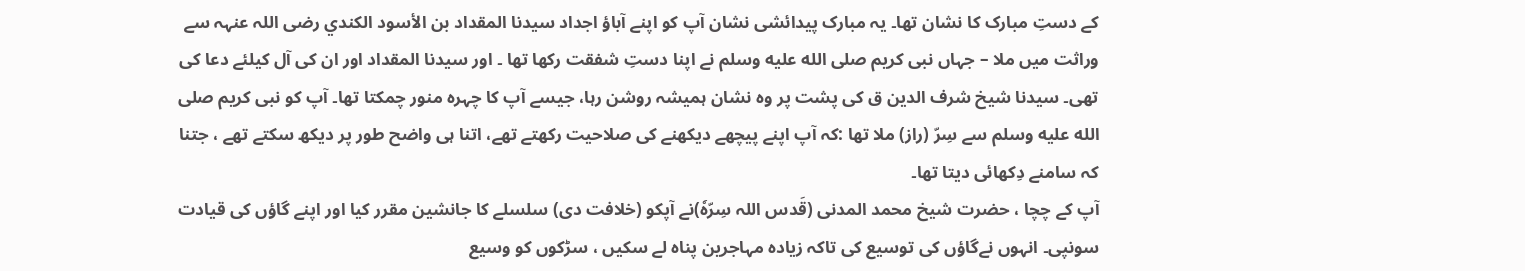کے دستِ مبارک کا نشان تھا۔ یہ مبارک پیدائشی نشان آپ کو اپنے آباؤ اجداد سیدنا المقداد بن الأسود الكندي رضی اللہ عنہہ سے وراثت میں ملا – جہاں نبی کریم صلى الله عليه وسلم نے اپنا دستِ شفقت رکھا تھا ۔ اور سیدنا المقداد اور ان کی آل کیلئے دعا کی تھی۔ سیدنا شیخ شرف الدین ق کی پشت پر وہ نشان ہمیشہ روشن رہا، جیسے آپ کا چہرہ منور چمکتا تھا۔ آپ کو نبی کریم صلى الله عليه وسلم سے سِرّ (راز) ملا تھا :کہ آپ اپنے پیچھے دیکھنے کی صلاحیت رکھتے تھے، اتنا ہی واضح طور پر دیکھ سکتے تھے ، جتنا کہ سامنے دِکھائی دیتا تھا۔
آپ کے چچا ، حضرت شیخ محمد المدنی (قَدس اللہ سِرّہٗ)نے آپکو (خلافت دی) سلسلے کا جانشین مقرر کیا اور اپنے گاؤں کی قیادت سونپی۔ انہوں نےگاؤں کی توسیع کی تاکہ زیادہ مہاجرین پناہ لے سکیں ، سڑکوں کو وسیع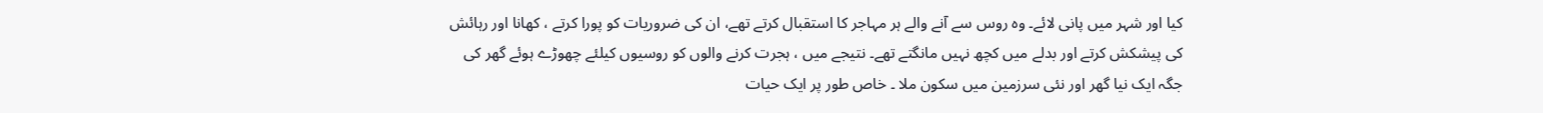کیا اور شہر میں پانی لائے۔ وہ روس سے آنے والے ہر مہاجر کا استقبال کرتے تھے، ان کی ضروریات کو پورا کرتے ، کھانا اور رہائش کی پیشکش کرتے اور بدلے میں کچھ نہیں مانگتے تھے۔ نتیجے میں ، ہجرت کرنے والوں کو روسیوں کیلئے چھوڑے ہوئے گھر کی جگہ ایک نیا گھر اور نئی سرزمین میں سکون ملا ۔ خاص طور پر ایک حیات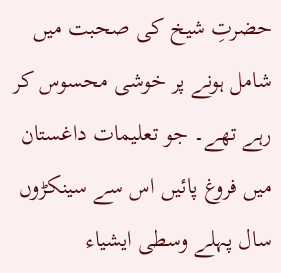حضرتِ شیخ کی صحبت میں شامل ہونے پر خوشی محسوس کر رہے تھے۔ جو تعلیمات داغستان میں فروغ پائیں اس سے سینکڑوں سال پہلے وسطی ایشیاء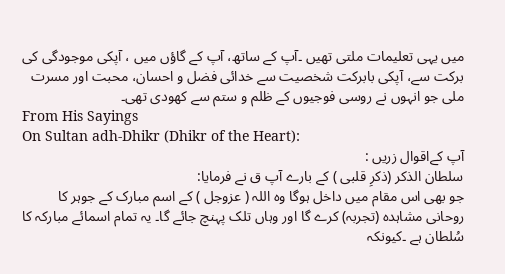میں یہی تعلیمات ملتی تھیں ۔آپ کے ساتھ، آپ کے گاؤں میں ، آپکی موجودگی کی برکت سے، آپکی بابرکت شخصیت سے خدائی فضل و احسان، محبت اور مسرت ملی جو انہوں نے روسی فوجیوں کے ظلم و ستم سے کھودی تھی۔
From His Sayings
On Sultan adh-Dhikr (Dhikr of the Heart):
آپ کےاقوال زریں :
سلطان الذكر (ذکرِ قلبی ) کے بارے آپ ق نے فرمایا:
جو بھی اس مقام میں داخل ہوگا وہ اللہ ( عزوجل ) کے اسم مبارک کے جوہر کا روحانی مشاہدہ (تجربہ) کرے گا اور وہاں تلک پہنچ جائے گا۔ یہ تمام اسمائے مبارکہ کا سُلطان ہے ۔کیونکہ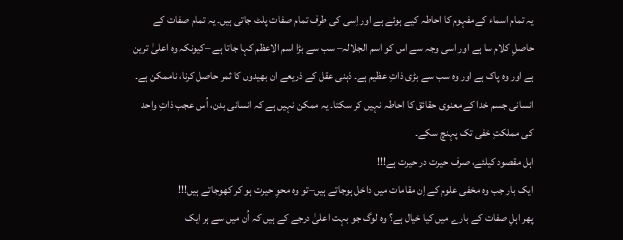یہ تمام اسماء کےمفہوم کا احاطہ کیے ہوئے ہے اور اِسی کی طرف تمام صفات پلٹ جاتی ہیں۔ یہ تمام صفات کے حاصلِ کلام سا ہے اور اسی وجہ سے اس کو اسم الجلالہ– سب سے بڑا اسم الاعظم کہا جاتا ہے –کیونکہ وہ اعلیٰ ترین ہے اور وہ پاک ہے اور وہ سب سے بڑی ذاتِ عظیم ہے۔ ذہنی عقل کے ذریعے ان بھیدوں کا ثمر حاصل کرنا، ناممکن ہے۔ انسانی جسم خدا کےمعنوی حقائق کا احاطہ نہیں کر سکتا۔ یہ ممکن نہیں ہے کہ انسانی بدن، اُس عجب ذاتِ واحد کی مملکتِ خفی تک پہنچ سکے۔
اہل مقصود کیلئے، صرف حیرت در حیرت ہے!!!
ایک بار جب وہ مخفی علوم کے اِن مقامات میں داخل ہوجاتے ہیں–تو وہ محوِ حیرت ہو کر کھوجاتے ہیں!!!
پھر اہلِ صفات کے بارے میں کیا خیال ہے؟ وہ لوگ جو بہت اعلیٰ درجے کے ہیں کہ اُن میں سے ہر ایک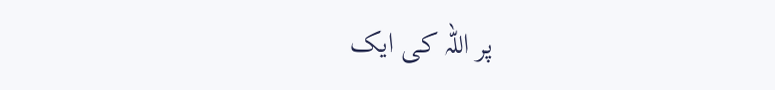پر اللہ کی ایک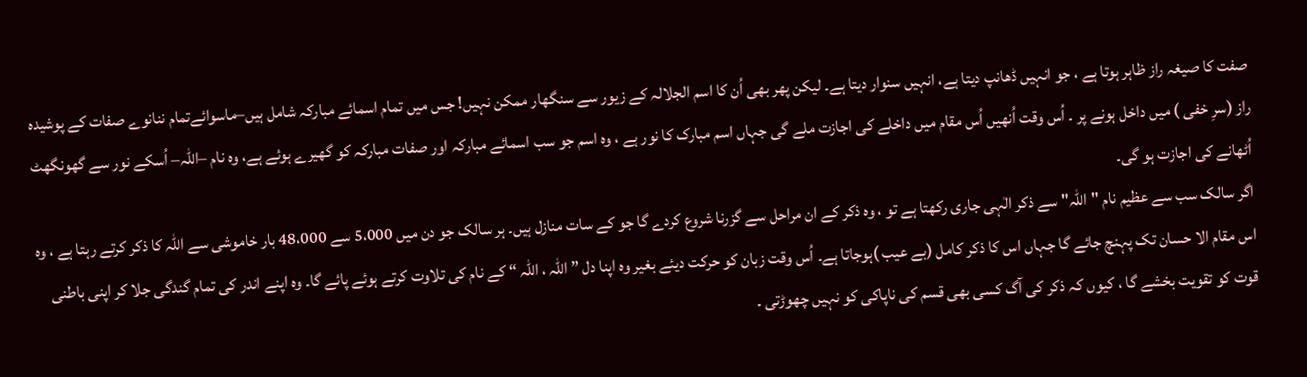صفت کا صیغہ راز ظاہر ہوتا ہے ، جو انہیں ڈھانپ دیتا ہے، انہیں سنوار دیتا ہے۔ لیکن پھر بھی اُن کا اسم الجلالہ کے زیور سے سنگھار ممکن نہیں! جس میں تمام اسمائے مبارکہ شامل ہیں–ماسوائےتمام ننانوے صفات کے پوشیدہ راز (سرِ خفی ) میں داخل ہونے پر ۔ اُس وقت اُنھیں اُس مقام میں داخلے کی اجازت ملے گی جہاں اسم مبارک کا نور ہے ، وہ اسم جو سب اسمائے مبارکہ اور صفات مبارکہ کو گھیرے ہوئے ہے، وہ نام –اللہ– اُسکے نور سے گھونگھٹ اُٹھانے کی اجازت ہو گی۔
اگر سالک سب سے عظیم نام "اللہ" سے ذکر الٰہی جاری رکھتا ہے تو ، وہ ذکر کے ان مراحل سے گزرنا شروع کردے گا جو کے سات منازل ہیں۔ ہر سالک جو دن میں 5،000 سے 48،000 بار خاموشی سے اللہ کا ذکر کرتے رہتا ہے ، وہ اس مقام الا حسان تک پہنچ جائے گا جہاں اس کا ذکر کامل (بے عیب )ہوجاتا ہے۔ اُس وقت زبان کو حرکت دیئے بغیر وہ اپنا دل ” اللہ ، اللہ “ کے نام کی تلاوت کرتے ہوئے پائے گا۔ وہ اپنے اندر کی تمام گندگی جلا کر اپنی باطنی قوت کو تقویت بخشے گا ، کیوں کہ ذکر کی آگ کسی بھی قسم کی ناپاکی کو نہیں چھوڑتی ۔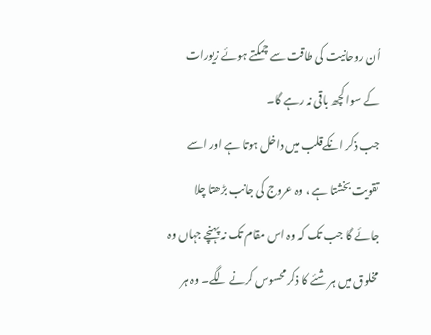اُن روحانیت کی طاقت سے چمکتے ہوئے زیورات کے سوا کچھ باقی نہ رہے گا۔
جب ذکر انکےقلب میں داخل ہوتا ہے اور اسے تقویت بخشتا ہے ، وہ عروج کی جانب بڑھتا چلا جائے گا جب تک کہ وہ اس مقام تک نہ پہنچے جہاں وہ مخلوق میں ہر شئے کا ذکر محسوس کرنے لگے۔ وہ ہر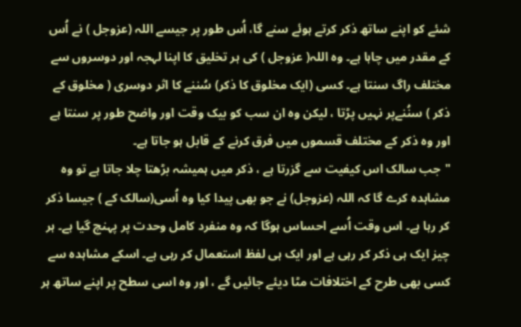شئے کو اپنے ساتھ ذکر کرتے ہوئے سنے گا، اُس طور پر جیسے اللہ (عزوجل ) نے اُس کے مقدر میں چاہا ہے۔ وہ اللہ( عزوجل ) کی ہر تخلیق کا اپنا لہجہ اور دوسروں سے مختلف راگ سنتا ہے۔ کسی (ایک مخلوق کا ذکر) سُننے کا اثر دوسری ( مخلوق کے ذکر ) سنُنےپر نہیں پڑتا ، لیکن وہ ان سب کو بیک وقت اور واضح طور پر سنتا ہے اور وہ ذکر کے مختلف قسموں میں فرق کرنے کے قابل ہو جاتا ہے۔
"جب سالک اس کیفیت سے گزرتا ہے ، ذکر میں ہمیشہ بڑھتا چلا جاتا ہے تو وہ مشاہدہ کرے گا کہ اللہ (عزوجل) نے جو بھی پیدا کیا وہ اُسی(سالک کے ) جیسا ذکر کر رہا ہے۔ اس وقت اُسے احساس ہوگا کہ وہ منفرد کامل وحدت پر پہنچ گیا ہے۔ ہر چیز ایک ہی ذکر کر رہی ہے اور ایک ہی لفظ استعمال کر رہی ہے۔ اسکے مشاہدہ سے کسی بھی طرح کے اختلافات مٹا دیئے جائیں گے ، اور وہ اسی سطح پر اپنے ساتھ ہر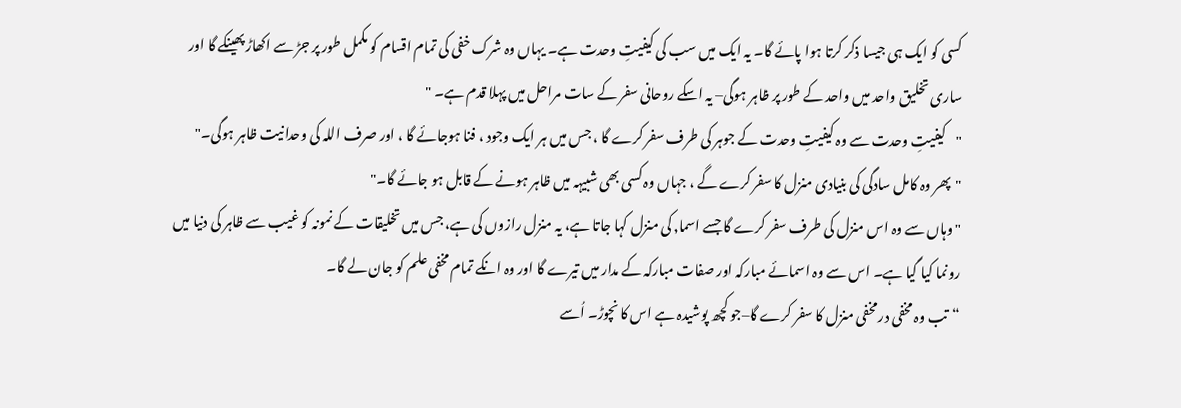کسی کو ایک ہی جیسا ذکر کرتا ہوا پائے گا۔ یہ ایک میں سب کی کیفیتِ وحدت ہے۔ یہاں وہ شرک خفی کی تمام اقسام کو مکمل طور پر جڑ سے اکھاڑ پھینکے گا اور ساری تخلیق واحد میں واحد کے طور پر ظاہر ہوگی– یہ اسکے روحانی سفر کے سات مراحل میں پہلا قدم ہے۔ "
"کیفیتِ وحدت سے وہ کیفیتِ وحدت کے جوہر کی طرف سفر کرے گا ، جس میں ہر ایک وجود ، فنا ہوجائے گا ، اور صرف اللہ کی وحدانیت ظاہر ہوگی۔"
"پھر وہ کامل سادگی کی بنیادی منزل کا سفر کرے گے ، جہاں وہ کسی بھی شبیہہ میں ظاہر ہونے کے قابل ہو جائے گا۔"
"وہاں سے وہ اس منزل کی طرف سفر کرے گا جسے اسما٫ کی منزل کہا جاتا ہے، یہ منزل رازوں کی ہے، جس میں تخلیقات کے نمونہ کو غیب سے ظاہر کی دنیا میں رونما کیا گیا ہے۔ اس سے وہ اسمائے مبارکہ اور صفات مبارکہ کے مدار میں تیرے گا اور وہ انکے تمام مخفی علم کو جان لے گا۔
“تب وہ مخفی در مخفی منزل کا سفر کرے گا–جو کچھ پوشیدہ ہے اس کا نچوڑ۔ اُسے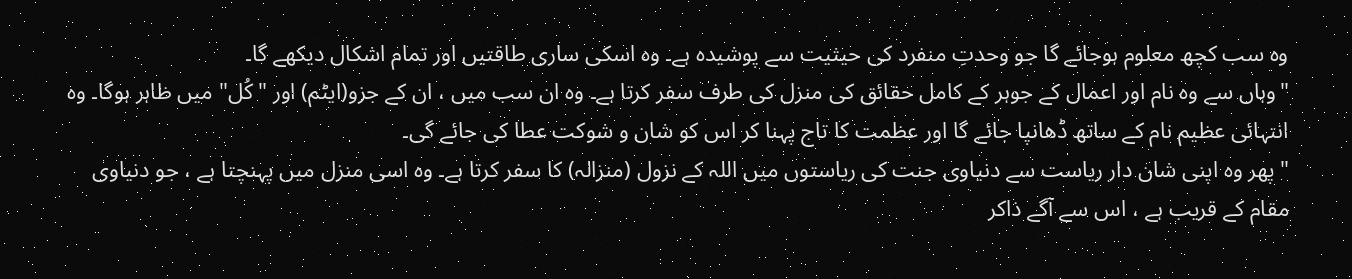وہ سب کچھ معلوم ہوجائے گا جو وحدتِ منفرد کی حیثیت سے پوشیدہ ہے۔ وہ اسکی ساری طاقتیں اور تمام اشکال دیکھے گا۔
"وہاں سے وہ نام اور اعمال کے جوہر کے کامل حقائق کی منزل کی طرف سفر کرتا ہے۔ وہ ان سب میں ، ان کے جزو(ایٹم) اور "کُل" میں ظاہر ہوگا۔ وہ انتہائی عظیم نام کے ساتھ ڈھانپا جائے گا اور عظمت کا تاج پہنا کر اس کو شان و شوکت عطا کی جائے گی۔
"پھر وہ اپنی شان دار ریاست سے دنیاوی جنت کی ریاستوں میں اللہ کے نزول (منزالہ) کا سفر کرتا ہے۔ وہ اسی منزل میں پہنچتا ہے ، جو دنیاوی مقام کے قریب ہے ، اس سے آگے ذاکر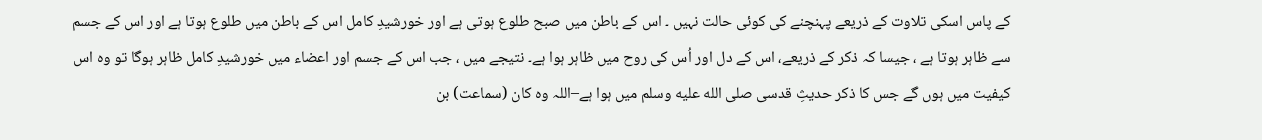کے پاس اسکی تلاوت کے ذریعے پہنچنے کی کوئی حالت نہیں ۔ اس کے باطن میں صبح طلوع ہوتی ہے اور خورشیدِ کامل اس کے باطن میں طلوع ہوتا ہے اور اس کے جسم سے ظاہر ہوتا ہے ، جیسا کہ ذکر کے ذریعے، اس کے دل اور اُس کی روح میں ظاہر ہوا ہے۔ نتیجے میں ، جب اس کے جسم اور اعضاء میں خورشیدِ کامل ظاہر ہوگا تو وہ اس کیفیت میں ہوں گے جس کا ذکر حدیثِ قدسی صلى الله عليه وسلم میں ہوا ہے–اللہ وہ کان (سماعت) بن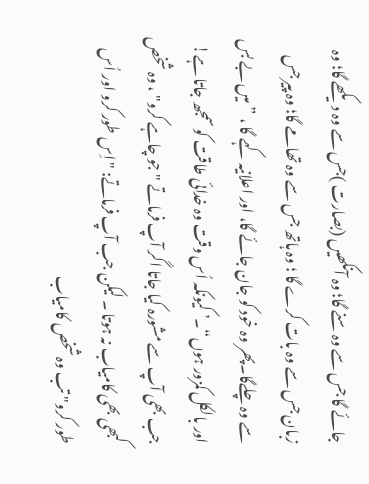جائے گا جس سے وہ سنے گا؛ وہ آنکھیں (بصارت )جس سے وہ دیکھے گا؛ وہ زبان جس سے وہ بات کرے گا ؛ وہ ہاتھ جس سے وہ تھامے گا؛ وہ پیر جس سے وہ چلےگا۔پھر وہ خود کو جان جائے گا، اور اعلانیہ کہے گا ، ”میں بے بس اور بالکل کمزور ہوں“۔’ کیونکہ اُس وقت وہ خدائی طاقت کو سمجھ جاتا ہے!
جب بھی آپ سے مشورہ کیا جاتا اگر آپ فرماتے " جو چاہے کرو" ، وہ شخص کبھی بھی کامیاب نہ ہوتا ۔ لیکن جب آپ فرماتے: "اِس طور کرو اور اُس طور کرو" تب وہ شخص کامیاب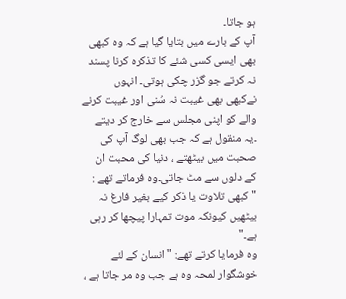ہو جاتا۔
آپ کے بارے میں بتایا گیا ہے کہ وہ کبھی بھی ایسی کسی شئے کا تذکرہ کرنا پسند نہ کرتے جو گزر چکی ہوتی۔ انہوں نےکبھی بھی غیبت نہ سُنی اور غیبت کرنے والے کو اپنی مجلس سے خارج کر دیتے ۔یہ منقول ہے کہ جب بھی لوگ آپ کی صحبت میں بیٹھتے ، دنیا کی محبت ان کے دلوں سے مٹ جاتی۔وہ فرماتے تھے : "کبھی تلاوت یا ذکر کیے بغیر فارغ نہ بیٹھیں کیونکہ موت تمہارا پیچھا کر رہی ہے۔"
وہ فرمایا کرتے تھے: "انسان کے لئے خوشگوار لمحہ وہ ہے جب وہ مر جاتا ہے ،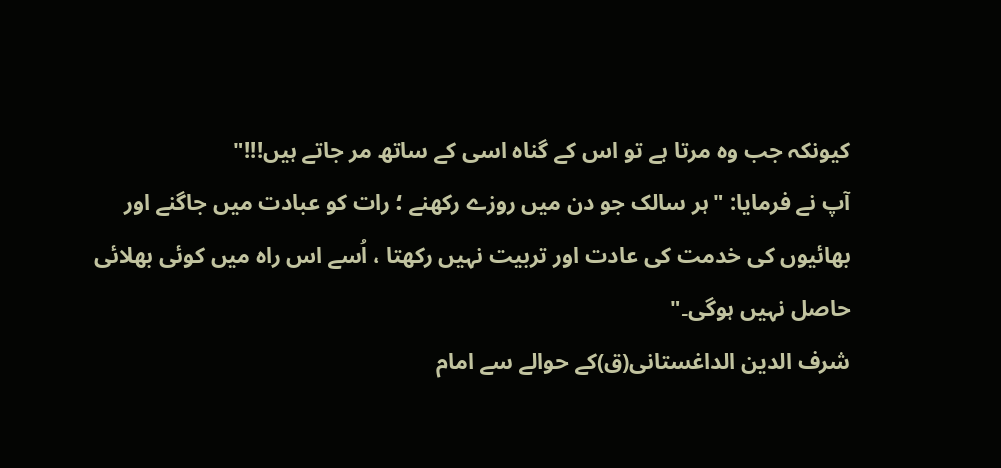کیونکہ جب وہ مرتا ہے تو اس کے گناہ اسی کے ساتھ مر جاتے ہیں!!!"
آپ نے فرمایا: "ہر سالک جو دن میں روزے رکھنے ؛ رات کو عبادت میں جاگنے اور بھائیوں کی خدمت کی عادت اور تربیت نہیں رکھتا ، اُسے اس راہ میں کوئی بھلائی حاصل نہیں ہوگی۔"
شرف الدین الداغستانی(ق)کے حوالے سے امام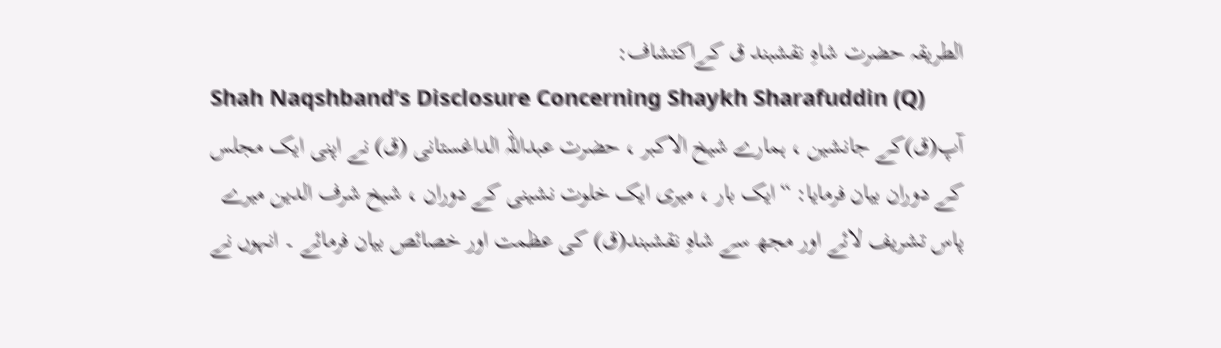الطریقہ حضرت شاہِ نقشبند ق کےاکتشاف:
Shah Naqshband’s Disclosure Concerning Shaykh Sharafuddin (Q)
آپ(ق)کے جانشین ، ہمارے شیخ الاکبر ، حضرت عبداللہ الداغستانی (ق) نے اپنی ایک مجلس کے دوران بیان فرمایا: “ایک بار ، میری ایک خلوت نشینی کے دوران ، شیخ شرف الدین میرے پاس تشریف لائے اور مجھ سے شاہِ نقشبند(ق) کی عظمت اور خصائص بیان فرمائے ۔ انہوں نے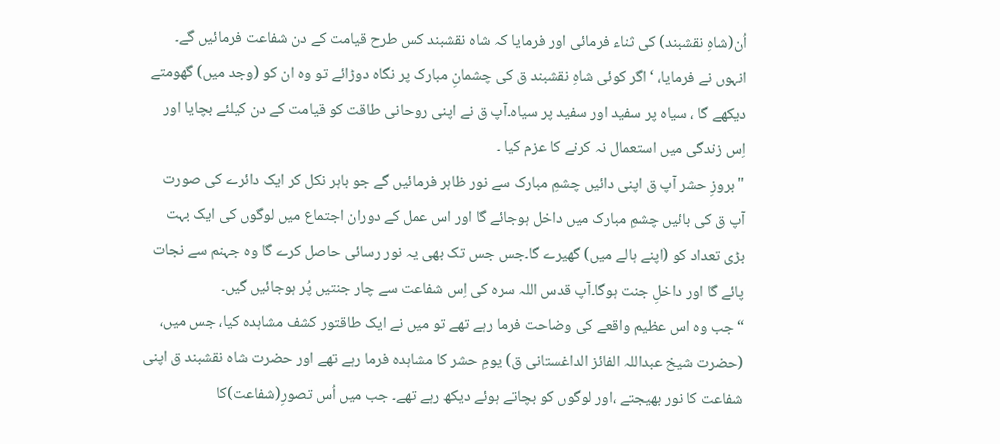اُن(شاہِ نقشبند) کی ثناء فرمائی اور فرمایا کہ شاہ نقشبند کس طرح قیامت کے دن شفاعت فرمائیں گے۔ انہوں نے فرمایا، ‘اگر کوئی شاہِ نقشبند ق کی چشمانِ مبارک پر نگاہ دوڑائے تو وہ ان کو (وجد میں) گھومتے دیکھے گا ، سیاہ پر سفید اور سفید پر سیاہ۔آپ ق نے اپنی روحانی طاقت کو قیامت کے دن کیلئے بچایا اور اِس زندگی میں استعمال نہ کرنے کا عزم کیا ۔
"بروزِ حشر آپ ق اپنی دائیں چشمِ مبارک سے نور ظاہر فرمائیں گے جو باہر نکل کر ایک دائرے کی صورت آپ ق کی بائیں چشمِ مبارک میں داخل ہوجائے گا اور اس عمل کے دوران اجتماع میں لوگوں کی ایک بہت بڑی تعداد کو (اپنے ہالے میں) گھیرے گا۔جس جس تک بھی یہ نور رسائی حاصل کرے گا وہ جہنم سے نجات پائے گا اور داخلِ جنت ہوگا۔آپ قدس اللہ سرہ کی اِس شفاعت سے چار جنتیں پُر ہوجائیں گیں۔
“جب وہ اس عظیم واقعے کی وضاحت فرما رہے تھے تو میں نے ایک طاقتور کشف مشاہدہ کیا، جس میں، (حضرت شیخ عبداللہ الفائز الداغستانی ق) یومِ حشر کا مشاہدہ فرما رہے تھے اور حضرت شاہ نقشبند ق اپنی شفاعت کا نور بھیجتے ،اور لوگوں کو بچاتے ہوئے دیکھ رہے تھے۔ جب میں اُس تصورِ(شفاعت)کا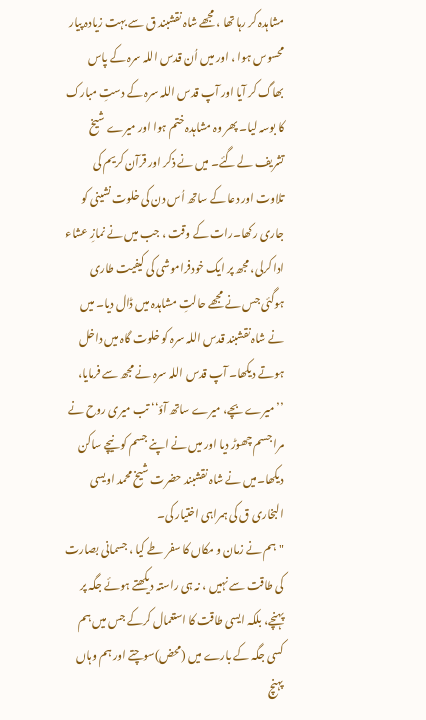مشاہدہ کر رہا تھا ، مجھے شاہ نقشبند ق سے بہت زیادہ پیار محسوس ہوا ، اور میں اُن قدس اللہ سرہ کے پاس بھاگ کر آیا اور آپ قدس اللہ سرہ کے دستِ مبارک کا بوسہ لیا۔ پھر وہ مشاہدہ ختم ہوا اور میرے شیخ تشریف لے گئے۔ میں نے ذکر اور قرآن کریم کی تلاوت اور دعا کے ساتھ اُس دن کی خلوت نشینی کو جاری رکھا۔رات کے وقت ، جب میں نے نمازِ عشاء ادا کرلی، مجھ پر ایک خودفراموشی کی کیفیت طاری ہوگئی جس نے مجھے حالتِ مشاہدہ میں ڈال دیا۔ میں نے شاہ نقشبند قدس اللہ سرہ کو خلوت گاہ میں داخل ہوتے دیکھا۔ آپ قدس اللہ سرہ نے مجھ سے فرمایا، ’’میرے بچے، میرے ساتھ آؤ‘‘ تب میری روح نے مرا جسم چھوڑ دیا اور میں نے اپنے جسم کو نیچے ساکن دیکھا۔میں نے شاہ نقشبند حضرت شیخ محمد اویسی البخاری ق کی ہمراہی اختیار کی۔
"ہم نے زمان و مکاں کا سفر طے کیا ، جسمانی بصارت کی طاقت سے نہیں ، نہ ہی راستہ دیکھتے ہوئے جگہ پر پہنچے، بلکہ ایسی طاقت کا استعمال کرکے جس میں ہم کسی جگہ کے بارے میں (محض)سوچتے اور ہم وہاں پہنچ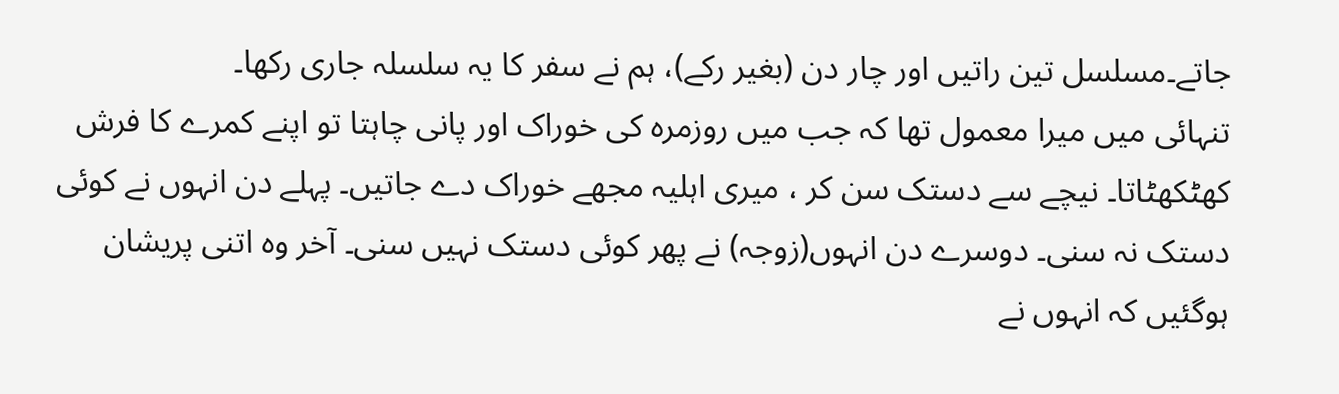جاتے۔مسلسل تین راتیں اور چار دن (بغیر رکے)، ہم نے سفر کا یہ سلسلہ جاری رکھا۔
تنہائی میں میرا معمول تھا کہ جب میں روزمرہ کی خوراک اور پانی چاہتا تو اپنے کمرے کا فرش کھٹکھٹاتا۔ نیچے سے دستک سن کر ، میری اہلیہ مجھے خوراک دے جاتیں۔ پہلے دن انہوں نے کوئی دستک نہ سنی۔ دوسرے دن انہوں(زوجہ) نے پھر کوئی دستک نہیں سنی۔ آخر وہ اتنی پریشان ہوگئیں کہ انہوں نے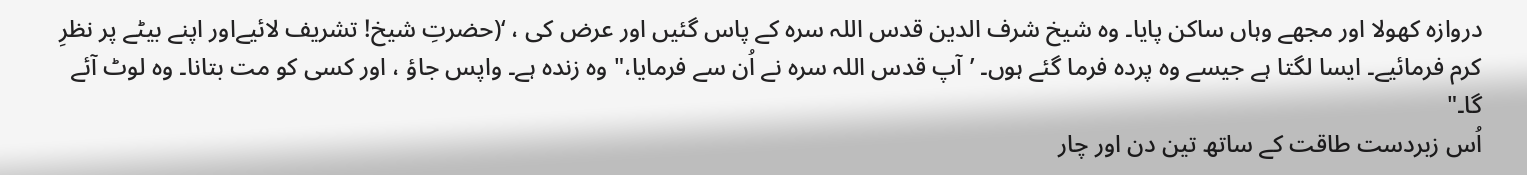دروازہ کھولا اور مجھے وہاں ساکن پایا۔ وہ شیخ شرف الدین قدس اللہ سرہ کے پاس گئیں اور عرض کی ، ‘(حضرتِ شیخ! تشریف لائیےاور اپنے بیٹے پر نظرِ کرم فرمائیے۔ ایسا لگتا ہے جیسے وہ پردہ فرما گئے ہوں۔ ’آپ قدس اللہ سرہ نے اُن سے فرمایا،" وہ زندہ ہے۔ واپس جاؤ ، اور کسی کو مت بتانا۔ وہ لوٹ آئے گا۔"
اُس زبردست طاقت کے ساتھ تین دن اور چار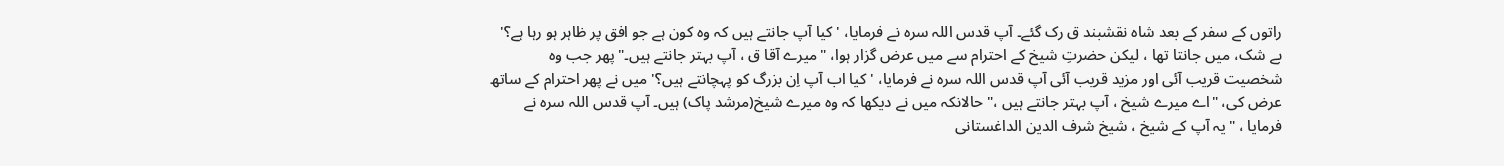راتوں کے سفر کے بعد شاہ نقشبند ق رک گئے۔ آپ قدس اللہ سرہ نے فرمایا، 'کیا آپ جانتے ہیں کہ وہ کون ہے جو افق پر ظاہر ہو رہا ہے؟' بے شک، میں جانتا تھا ، لیکن حضرتِ شیخ کے احترام سے میں عرض گزار ہوا، "میرے آقا ق ، آپ بہتر جانتے ہیں۔" پھر جب وہ شخصیت قریب آئی اور مزید قریب آئی آپ قدس اللہ سرہ نے فرمایا، 'کیا اب آپ اِن بزرگ کو پہچانتے ہیں؟' میں نے پھر احترام کے ساتھ عرض کی، "اے میرے شیخ ، آپ بہتر جانتے ہیں ،" حالانکہ میں نے دیکھا کہ وہ میرے شیخ(مرشد پاک) ہیں۔ آپ قدس اللہ سرہ نے فرمایا ، "یہ آپ کے شیخ ، شیخ شرف الدین الداغستانی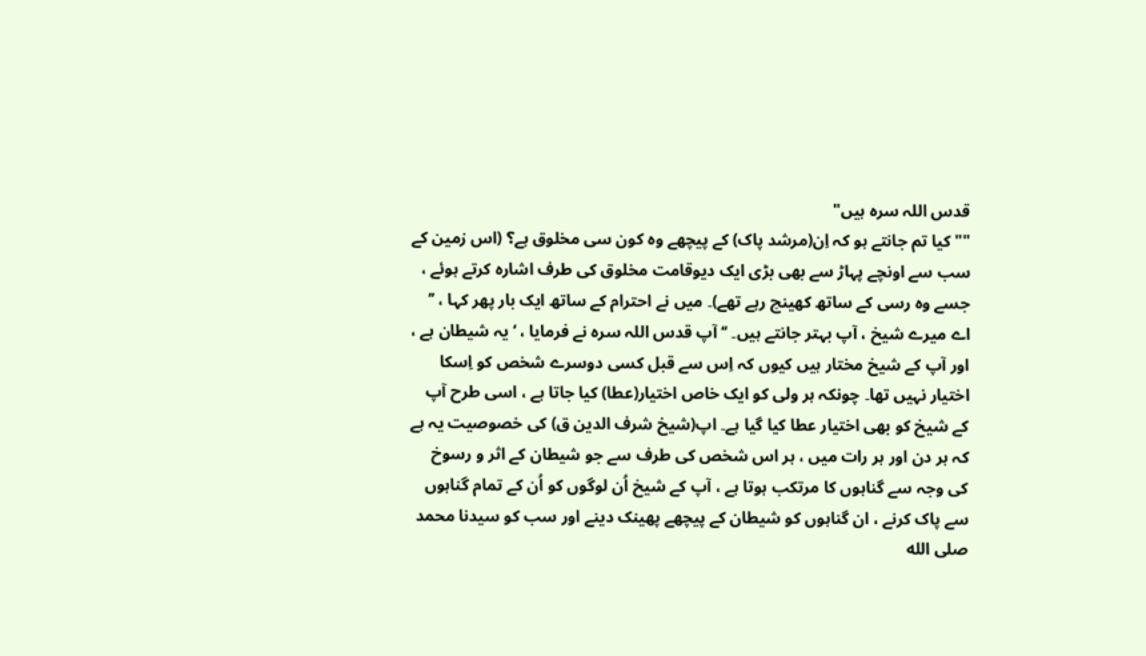قدس اللہ سرہ ہیں"
"" کیا تم جانتے ہو کہ اِن(مرشد پاک) کے پیچھے وہ کون سی مخلوق ہے؟ (اس زمین کے سب سے اونچے پہاڑ سے بھی بڑی ایک دیوقامت مخلوق کی طرف اشارہ کرتے ہوئے ، جسے وہ رسی کے ساتھ کھینچ رہے تھے)۔ میں نے احترام کے ساتھ ایک بار پھر کہا ، ’’ اے میرے شیخ ، آپ بہتر جانتے ہیں۔ ‘‘ آپ قدس اللہ سرہ نے فرمایا ، ‘یہ شیطان ہے ، اور آپ کے شیخ مختار ہیں کیوں کہ اِس سے قبل کسی دوسرے شخص کو اِسکا اختیار نہیں تھا۔ چونکہ ہر ولی کو ایک خاص اختیار(عطا) کیا جاتا ہے ، اسی طرح آپ کے شیخ کو بھی اختیار عطا کیا گیا ہے۔ اپ(شیخ شرف الدین ق) کی خصوصیت یہ ہے کہ ہر دن اور ہر رات میں ، ہر اس شخص کی طرف سے جو شیطان کے اثر و رسوخ کی وجہ سے گناہوں کا مرتکب ہوتا ہے ، آپ کے شیخ اُن لوگوں کو اُن کے تمام گناہوں سے پاک کرنے ، ان گناہوں کو شیطان کے پیچھے پھینک دینے اور سب کو سیدنا محمد صلى الله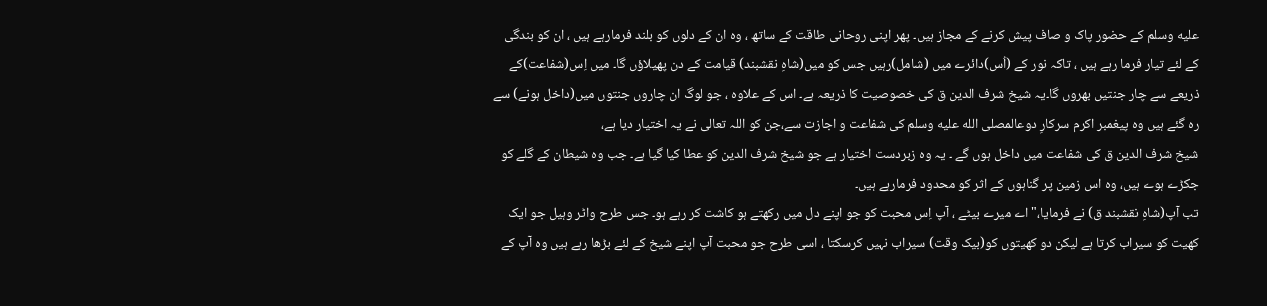عليه وسلم کے حضور پاک و صاف پیش کرنے کے مجاز ہیں۔ پھر اپنی روحانی طاقت کے ساتھ ، وہ ان کے دلوں کو بلند فرمارہے ہیں ، ان کو بندگی کے لئے تیار فرما رہے ہیں ، تاکہ نور کے (اُس)دائرے میں (شامل)رہیں جس کو میں(شاہِ نقشبند) قیامت کے دن پھیلاؤں گا۔ میں اِس(شفاعت)کے ذریعے سے چار جنتیں بھروں گا۔یہ شیخ شرف الدین ق کی خصوصیت کا ذریعہ ہے۔ اس کے علاوہ ، جو لوگ ان چاروں جنتوں میں(داخل ہونے) سے رہ گئے ہیں وہ پیغمبر اکرم سرکارِ دوعالمصلى الله عليه وسلم کی شفاعت و اجازت سے،جن کو اللہ تعالی نے یہ اختیار دیا ہے،
شیخ شرف الدین ق کی شفاعت میں داخل ہوں گے ۔ یہ وہ زبردست اختیار ہے جو شیخ شرف الدین کو عطا کیا گیا ہے۔ جب وہ شیطان کے گلے کو جکڑے ہوے ہیں، وہ اس زمین پر گناہوں کے اثر کو محدود فرمارہے ہیں۔
تب آپ(شاہِ نقشبند ق) نے فرمایا،" اے میرے بیٹے ، آپ اِس محبت کو جو اپنے دل میں رکھتے ہو کاشت کر رہے ہو۔ جس طرح واٹر وہیل جو ایک کھیت کو سیراب کرتا ہے لیکن دو کھیتوں کو(بیک وقت) سیراب نہیں کرسکتا ، اسی طرح جو محبت آپ اپنے شیخ کے لئے بڑھا رہے ہیں وہ آپ کے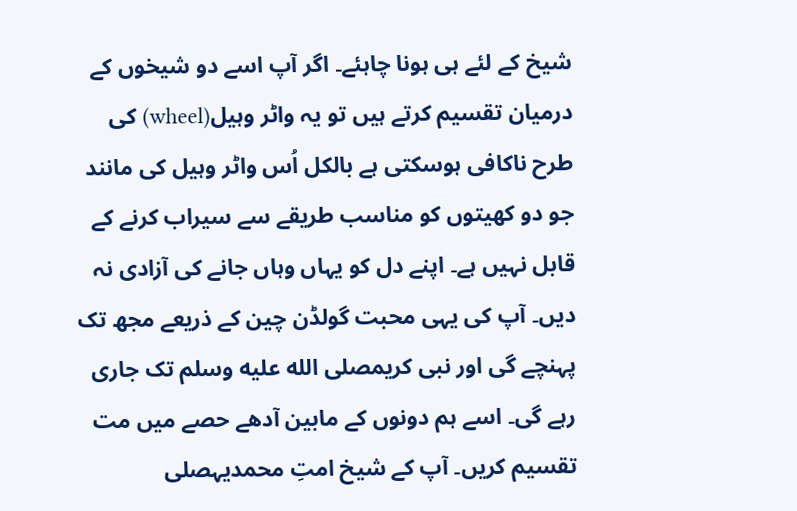شیخ کے لئے ہی ہونا چاہئے۔ اگر آپ اسے دو شیخوں کے درمیان تقسیم کرتے ہیں تو یہ واٹر وہیل(wheel) کی طرح ناکافی ہوسکتی ہے بالکل اُس واٹر وہیل کی مانند جو دو کھیتوں کو مناسب طریقے سے سیراب کرنے کے قابل نہیں ہے۔ اپنے دل کو یہاں وہاں جانے کی آزادی نہ دیں۔ آپ کی یہی محبت گولڈن چین کے ذریعے مجھ تک پہنچے گی اور نبی کریمصلى الله عليه وسلم تک جاری رہے گی۔ اسے ہم دونوں کے مابین آدھے حصے میں مت تقسیم کریں۔ آپ کے شیخ امتِ محمدیہصلى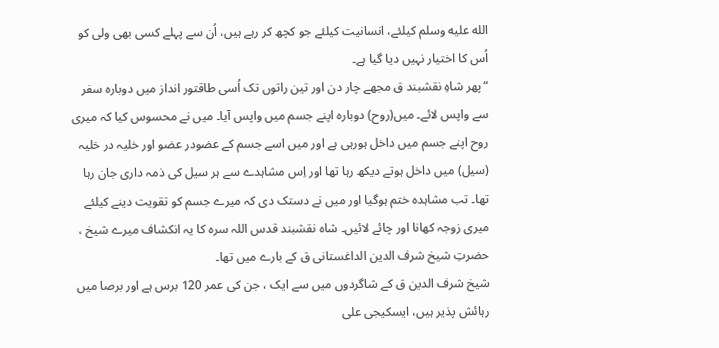الله عليه وسلم کیلئے، انسانیت کیلئے جو کچھ کر رہے ہیں، اُن سے پہلے کسی بھی ولی کو اُس کا اختیار نہیں دیا گیا ہے۔
“پھر شاہِ نقشبند ق مجھے چار دن اور تین راتوں تک اُسی طاقتور انداز میں دوبارہ سفر سے واپس لائے۔ میں(روح) دوبارہ اپنے جسم میں واپس آیا۔ میں نے محسوس کیا کہ میری روح اپنے جسم میں داخل ہورہی ہے اور میں اسے جسم کے عضودر عضو اور خلیہ در خلیہ (سیل) میں داخل ہوتے دیکھ رہا تھا اور اِس مشاہدے سے ہر سیل کی ذمہ داری جان رہا تھا۔ تب مشاہدہ ختم ہوگیا اور میں نے دستک دی کہ میرے جسم کو تقویت دینے کیلئے میری زوجہ کھانا اور چائے لائیں۔ شاہ نقشبند قدس اللہ سرہ کا یہ انکشاف میرے شیخ ، حضرتِ شیخ شرف الدین الداغستانی ق کے بارے میں تھا۔
شیخ شرف الدین ق کے شاگردوں میں سے ایک ، جن کی عمر 120 برس ہے اور برصا میں رہائش پذیر ہیں، ایسکیجی علی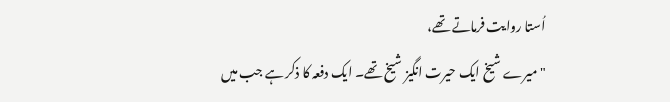اُستا روایت فرماتے تھے،
"میرے شیخ ایک حیرت انگیز شیخ تھے۔ ایک دفعہ کا ذکر ہے جب میں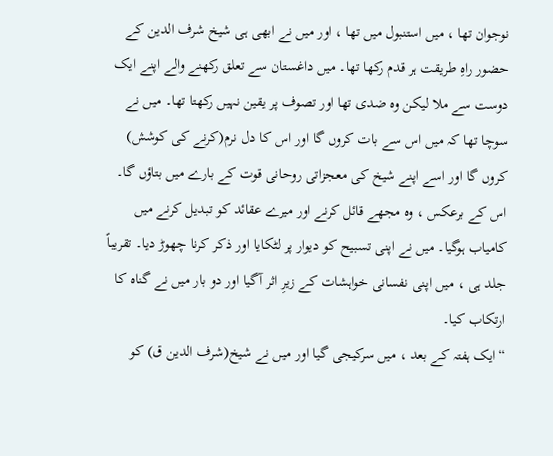نوجوان تھا ، میں استنبول میں تھا ، اور میں نے ابھی ہی شیخ شرف الدین کے حضور راہِ طریقت ہر قدم رکھا تھا۔ میں داغستان سے تعلق رکھنے والے اپنے ایک دوست سے ملا لیکن وہ ضدی تھا اور تصوف پر یقین نہیں رکھتا تھا۔ میں نے سوچا تھا کہ میں اس سے بات کروں گا اور اس کا دل نرم(کرنے کی کوشش) کروں گا اور اسے اپنے شیخ کی معجزاتی روحانی قوت کے بارے میں بتاؤں گا۔ اس کے برعکس ، وہ مجھے قائل کرنے اور میرے عقائد کو تبدیل کرنے میں کامیاب ہوگیا۔ میں نے اپنی تسبیح کو دیوار پر لٹکایا اور ذکر کرنا چھوڑ دیا۔ تقریباً جلد ہی ، میں اپنی نفسانی خواہشات کے زیرِ اثر آگیا اور دو بار میں نے گناہ کا ارتکاب کیا۔
“ایک ہفتہ کے بعد ، میں سرکیجی گیا اور میں نے شیخ(شرف الدین ق) کو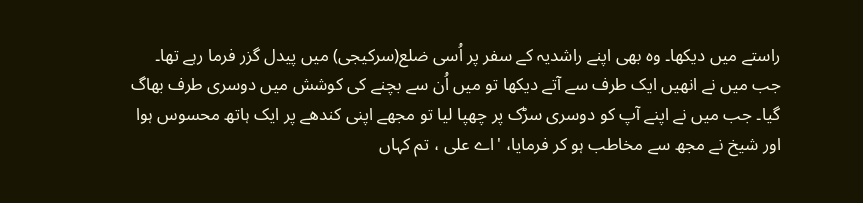راستے میں دیکھا۔ وہ بھی اپنے راشدیہ کے سفر پر اُسی ضلع(سرکیجی) میں پیدل گزر فرما رہے تھا۔ جب میں نے انھیں ایک طرف سے آتے دیکھا تو میں اُن سے بچنے کی کوشش میں دوسری طرف بھاگ گیا۔ جب میں نے اپنے آپ کو دوسری سڑک پر چھپا لیا تو مجھے اپنی کندھے پر ایک ہاتھ محسوس ہوا اور شیخ نے مجھ سے مخاطب ہو کر فرمایا، 'اے علی ، تم کہاں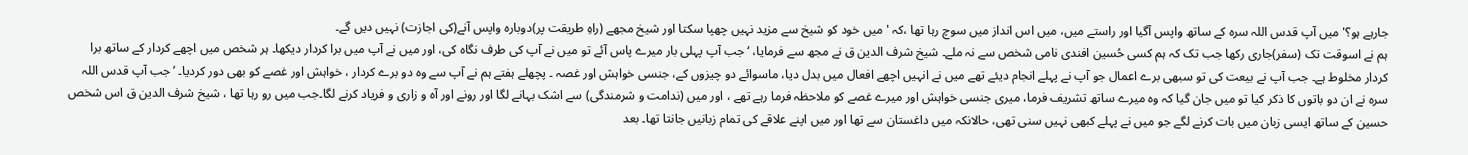جارہے ہو؟' میں آپ قدس اللہ سرہ کے ساتھ واپس آگیا اور راستے میں، میں اس انداز میں سوچ رہا تھا ،کہ 'میں خود کو شیخ سے مزید نہیں چھپا سکتا اور شیخ مجھے (راہِ طریقت پر)دوبارہ واپس آنے(کی اجازت) نہیں دیں گے۔
ہم نے اسوقت تک (سفر)جاری رکھا جب تک کہ ہم کسی حُسین افندی نامی شخص سے نہ ملے۔ شیخ شرف الدین ق نے مجھ سے فرمایا، ‘جب آپ پہلی بار میرے پاس آئے تو میں نے آپ کی طرف نگاہ کی، اور میں نے آپ میں برا کردار دیکھا۔ ہر شخص میں اچھے کردار کے ساتھ برا کردار مخلوط ہے۔ جب آپ نے بیعت کی تو سبھی برے اعمال جو آپ نے پہلے انجام دیئے تھے میں نے انہیں اچھے افعال میں بدل دیا، ماسوائے دو چیزوں کے، جنسی خواہش اور غصہ ۔ پچھلے ہفتے ہم نے آپ سے وہ دو برے کردار ، خواہش اور غصے کو بھی دور کردیا۔ ’جب آپ قدس اللہ سرہ نے ان دو باتوں کا ذکر کیا تو میں جان گیا کہ وہ میرے ساتھ تشریف فرما، میری جنسی خواہش اور میرے غصے کو ملاحظہ فرما رہے تھے ، اور میں (ندامت و شرمندگی) سے اشک بہانے لگا اور رونے اور آہ و زاری و فریاد کرنے لگا۔جب میں رو رہا تھا ، شیخ شرف الدین ق اس شخص حسین کے ساتھ ایسی زبان میں بات کرنے لگے جو میں نے پہلے کبھی نہیں سنی تھی، حالانکہ میں داغستان سے تھا اور میں اپنے علاقے کی تمام زبانیں جانتا تھا۔ بعد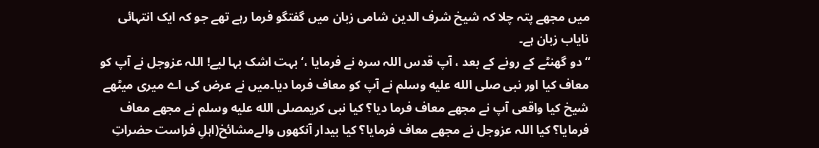میں مجھے پتہ چلا کہ شیخ شرف الدین شامی زبان میں گفتگو فرما رہے تھے جو کہ ایک انتہائی نایاب زبان ہے۔
“دو گھنٹے کے رونے کے بعد ، آپ قدس اللہ سرہ نے فرمایا ،‘ بہت اشک بہا لیے! اللہ عزوجل نے آپ کو معاف کیا اور نبی صلى الله عليه وسلم نے آپ کو معاف فرما دیا۔میں نے عرض کی اے میری میٹھے شیخ کیا واقعی آپ نے مجھے معاف فرما دیا؟ کیا نبی کریمصلى الله عليه وسلم نے مجھے معاف فرمایا؟ کیا اللہ عزوجل نے مجھے معاف فرمایا؟ کیا بیدار آنکھوں والےمشائخ(اہلِ فراست حضراتِ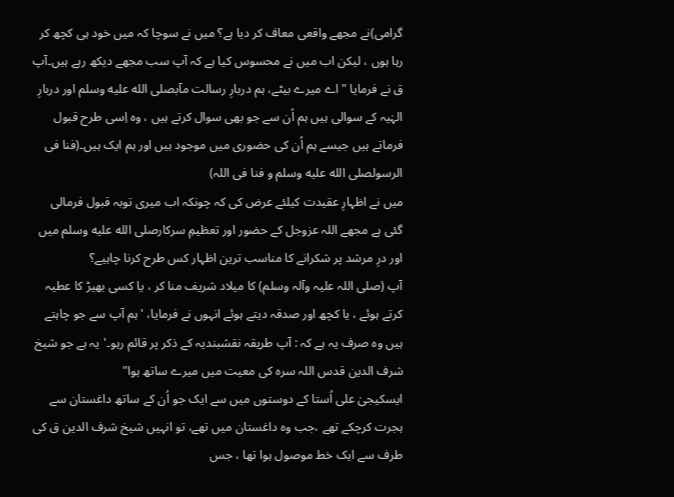گرامی)نے مجھے واقعی معاف کر دیا ہے؟ میں نے سوچا کہ میں خود ہی کچھ کر رہا ہوں ، لیکن اب میں نے محسوس کیا ہے کہ آپ سب مجھے دیکھ رہے ہیں۔آپ ق نے فرمایا "اے میرے بیٹے، ہم دربارِ رسالت مآبصلى الله عليه وسلم اور دربارِ الہٰیہ کے سوالی ہیں ہم اُن سے جو بھی سوال کرتے ہیں ، وہ اِسی طرح قبول فرماتے ہیں جیسے ہم اُن کی حضوری میں موجود ہیں اور ہم ایک ہیں۔(فنا فی الرسولصلى الله عليه وسلم و فنا فی اللہ)
میں نے اظہارِ عقیدت کیلئے عرض کی کہ چونکہ اب میری توبہ قبول فرمالی گئی ہے مجھے اللہ عزوجل کے حضور اور تعظیمِ سرکارصلى الله عليه وسلم میں اور درِ مرشد پر شکرانے کا مناسب ترین اظہار کس طرح کرنا چاہیے؟
آپ (صلی اللہ علیہ وآلہ وسلم) کا میلاد شریف منا کر ، یا کسی بھیڑ کا عطیہ کرتے ہوئے ، یا کچھ اور صدقہ دیتے ہوئے انہوں نے فرمایا، 'ہم آپ سے جو چاہتے ہیں وہ صرف یہ ہے کہ : آپ طریقہ نقشبندیہ کے ذکر پر قائم رہو۔'یہ ہے جو شیخ شرف الدین قدس اللہ سرہ کی معیت میں میرے ساتھ ہوا"
ایسکیجیٰ علی اُستا کے دوستوں میں سے ایک جو اُن کے ساتھ داغستان سے ہجرت کرچکے تھے ،جب وہ داغستان میں تھے، تو انہیں شیخ شرف الدین ق کی طرف سے ایک خط موصول ہوا تھا ، جس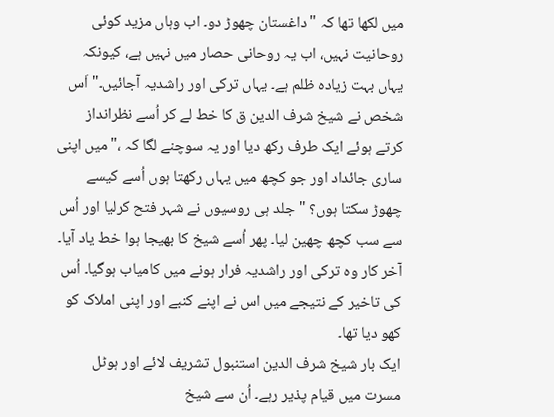میں لکھا تھا کہ "داغستان چھوڑ دو۔ اب وہاں مزید کوئی روحانیت نہیں، اب یہ روحانی حصار میں نہیں ہے، کیونکہ یہاں بہت زیادہ ظلم ہے۔ یہاں ترکی اور راشدیہ آجائیں۔" اَس شخص نے شیخ شرف الدین ق کا خط لے کر اُسے نظرانداز کرتے ہوئے ایک طرف رکھ دیا اور یہ سوچنے لگا کہ ،" میں اپنی ساری جائداد اور جو کچھ میں یہاں رکھتا ہوں اُسے کیسے چھوڑ سکتا ہوں؟ "جلد ہی روسیوں نے شہر فتح کرلیا اور اُس سے سب کچھ چھین لیا۔ پھر اُسے شیخ کا بھیجا ہوا خط یاد آیا۔ آخر کار وہ ترکی اور راشدیہ فرار ہونے میں کامیاب ہوگیا۔ اُس کی تاخیر کے نتیجے میں اس نے اپنے کنبے اور اپنی املاک کو کھو دیا تھا۔
ایک بار شیخ شرف الدین استنبول تشریف لائے اور ہوٹل مسرت میں قیام پذیر رہے۔ اُن سے شیخ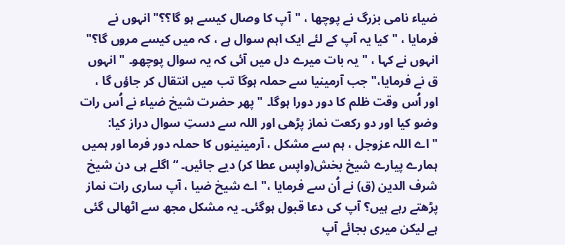ضیاء نامی بزرگ نے پوچھا ، "آپ کا وصال کیسے ہو گا؟؟" انہوں نے فرمایا ، "کیا یہ آپ کے لئے ایک اہم سوال ہے ، کہ میں کیسے مروں گا؟" انہوں نے کہا ، "یہ بات میرے دل میں آئی کہ یہ سوال پوچھو۔ "انہوں ق نے فرمایا،" جب آرمینیا سے حملہ ہوگا تب میں انتقال کر جاؤں گا ، اور اُس وقت ظلم کا دور دورا ہوگا۔ " پھر حضرت شیخ ضیاء نے اُس رات وضو کیا اور دو رکعت نماز پڑھی اور اللہ سے دستِ سوال دراز کیا:
" اے اللہ عزوجل ، ہم سے مشکل ، آرمینینوں کا حملہ دور فرما اور ہمیں ہمارے پیارے شیخ بخش(واپس عطا کر) دیے جائیں۔ “ اگلے ہی دن شیخ شرف الدین (ق) نے اُن سے فرمایا ،" اے شیخ ضیا ، آپ ساری رات نماز پڑھتے رہے ہیں؟ آپ کی دعا قبول ہوگئی۔ یہ مشکل مجھ سے اٹھالی گئی ہے لیکن میری بجائے آپ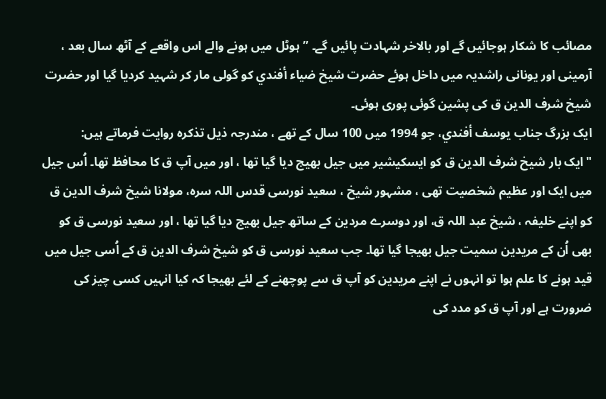مصائب کا شکار ہوجائیں گے اور بالاخر شہادت پائیں گے۔ ”ہوٹل میں ہونے والے اس واقعے کے آٹھ سال بعد ، آرمینی اور یونانی راشدیہ میں داخل ہوئے حضرت شیخ ضیاء أفندي کو گولی مار کر شہید کردیا گیا اور حضرت شیخ شرف الدین ق کی پشین گوئی پوری ہوئی۔
ایک بزرگ جناب یوسف أفندي، جو 1994 میں 100 سال کے تھے ، مندرجہ ذیل تذکرہ روایت فرماتے ہیں:
"ایک بار شیخ شرف الدین ق کو ایسکیشیر میں جیل بھیج دیا گیا تھا ، اور میں آپ ق کا محافظ تھا۔ اُس جیل میں ایک اور عظیم شخصیت تھی ، مشہور شیخ ، سعید نورسی قدس اللہ سرہ، مولانا شیخ شرف الدین ق کو اپنے خلیفہ ، شیخ عبد اللہ ق، اور دوسرے مردین کے ساتھ جیل بھیج دیا گیا تھا ، اور سعید نورسی ق کو بھی اُن کے مریدین سمیت جیل بھیجا گیا تھا۔ جب سعید نورسی ق کو شیخ شرف الدین ق کے اُسی جیل میں قید ہونے کا علم ہوا تو انہوں نے اپنے مریدین کو آپ ق سے پوچھنے کے لئے بھیجا کہ کیا انہیں کسی چیز کی ضرورت ہے اور آپ ق کو مدد کی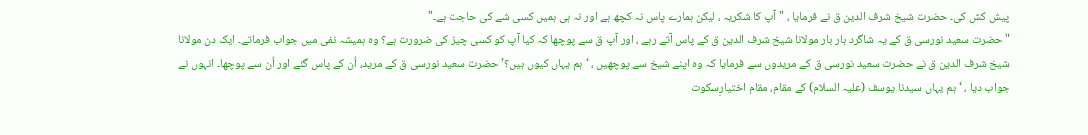پیش کش کی۔ حضرت شیخ شرف الدین ق نے فرمایا ، "آپ کا شکریہ ، لیکن ہمارے پاس نہ کچھ ہے اور نہ ہی ہمیں کسی شے کی حاجت ہے۔"
"حضرت سعید نورسی ق کے یہ شاگرد بار بار مولانا شیخ شرف الدین ق کے پاس آتے رہے ، اور آپ ق سے پوچھا کہ کیا آپ کو کسی چیز کی ضرورت ہے؟ وہ ہمیشہ نفی میں جواب فرماتے۔ ایک دن مولانا شیخ شرف الدین ق نے حضرت سعید نورسی ق کے مریدوں سے فرمایا کہ وہ اپنے شیخ سے پوچھیں ، ‘ہم یہاں کیوں ہیں؟’ حضرت سعید نورسی ق کے مرید، اُن کے پاس گئے اور اُن سے پوچھا۔ انہوں نے جواب دیا ، ‘ہم یہاں سیدنا یوسف (علیہ السلام) کے مقام، مقام اختیارِسکوت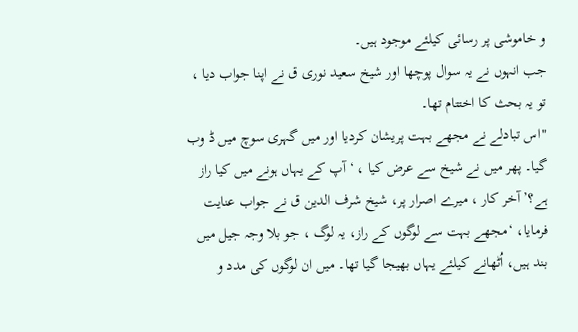و خاموشی پر رسائی کیلئے موجود ہیں۔
جب انہوں نے یہ سوال پوچھا اور شیخ سعید نوری ق نے اپنا جواب دیا ، تو یہ بحث کا اختتام تھا۔
"اس تبادلے نے مجھے بہت پریشان کردیا اور میں گہری سوچ میں ڈ وب گیا۔ پھر میں نے شیخ سے عرض کیا ، ‘آپ کے یہاں ہونے میں کیا راز ہے؟’ آخر کار ، میرے اصرار پر، شیخ شرف الدین ق نے جواب عنایت فرمایا، ‘مجھے بہت سے لوگوں کے راز، یہ لوگ ، جو بلا وجہ جیل میں بند ہیں، اُٹھانے کیلئے یہاں بھیجا گیا تھا۔ میں ان لوگوں کی مدد و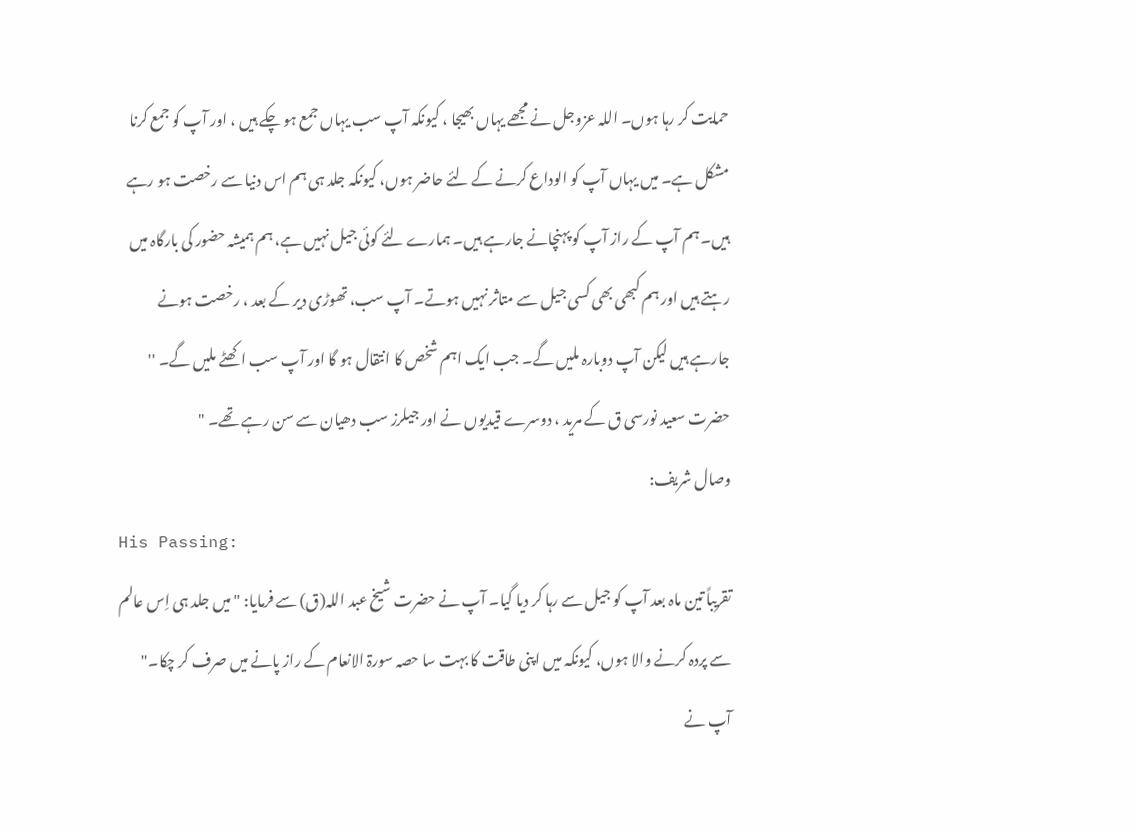حمایت کر رہا ہوں۔ اللہ عزوجل نے مجھے یہاں بھیجا ، کیونکہ آپ سب یہاں جمع ہو چکے ہیں ، اور آپ کو جمع کرنا مشکل ہے۔ میں یہاں آپ کو الوداع کرنے کے لئے حاضر ہوں، کیونکہ جلد ہی ہم اس دنیا سے رخصت ہو رہے ہیں۔ ہم آپ کے راز آپ کو پہنچانے جارہے ہیں۔ ہمارے لئے کوئی جیل نہیں ہے، ہم ہمیشہ حضور کی بارگاہ میں رہتے ہیں اور ہم کبھی بھی کسی جیل سے متاثر نہیں ہوتے۔ آپ سب، تھوڑی دیر کے بعد ، رخصت ہونے جارہے ہیں لیکن آپ دوبارہ ملیں گے۔ جب ایک اہم شخص کا انتقال ہو گا اور آپ سب اکھٹے ملیں گے۔ '' حضرت سعید نورسی ق کے مرید ، دوسرے قیدیوں نے اور جیلرز سب دھیان سے سن رہے تھے۔ "
وصال شریف:
His Passing:
تقریباً تین ماہ بعد آپ کو جیل سے رہا کر دیا گیا۔ آپ نے حضرت شیخ عبد اللہ(ق) سے فرمایا: "میں جلد ہی اِس عالم سے پردہ کرنے والا ہوں، کیونکہ میں اپنی طاقت کا بہت سا حصہ سورۃ الانعام کے راز پانے میں صرف کر چکا۔" آپ نے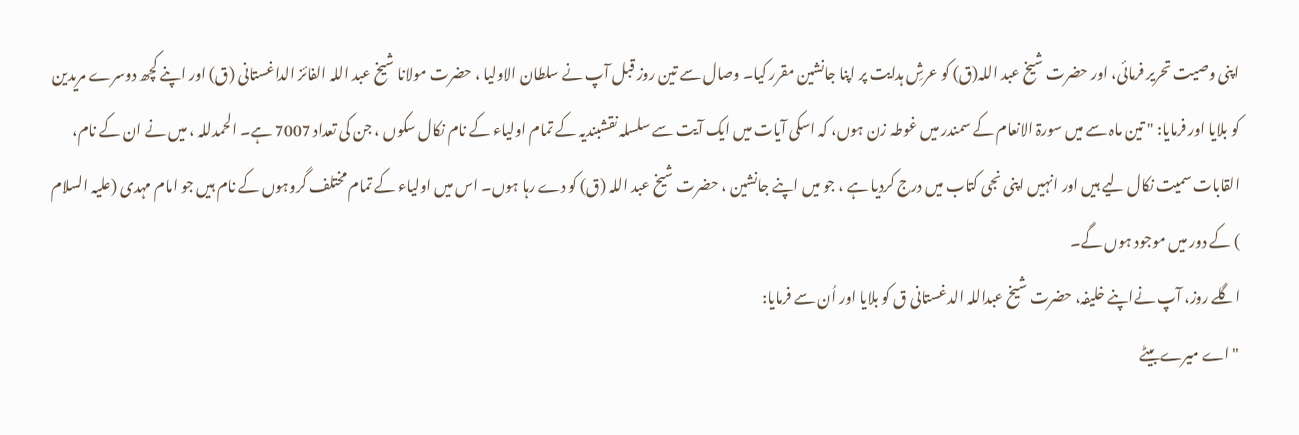اپنی وصیت تحریر فرمائی، اور حضرت شیخ عبد اللہ(ق) کو عرشِ ہدایت پر اپنا جانشین مقرر کیا۔ وصال سے تین روز قبل آپ نے سلطان الاولیا ، حضرت مولانا شیخ عبد اللہ الفائز الداغستانی (ق) اور اپنے کچھ دوسرے مریدین کو بلایا اور فرمایا: " تین ماہ سے میں سورۃ الانعام کے سمندر میں غوطہ زن ہوں، کہ اسکی آیات میں ایک آیت سے سلسلہ نقشبندیہ کے تمام اولیاء کے نام نکال سکوں ، جن کی تعداد 7007 ہے۔ الحمدللہ ، میں نے ان کے نام، القابات سمیت نکال لیے ہیں اور انہیں اپنی نجی کتاب میں درج کردیا ہے ، جو میں اپنے جانشین ، حضرت شیخ عبد اللہ (ق) کو دے رہا ہوں۔ اس میں اولیاء کے تمام مختلف گروہوں کے نام ہیں جو امام مہدی (علیہ السلام ) کے دور میں موجود ہوں گے۔
اگلے روز، آپ نےاپنے خلیفہ، حضرت شیخ عبداللہ الدغستانی ق کو بلایا اور اُن سے فرمایا:
" اے میرےبیٹے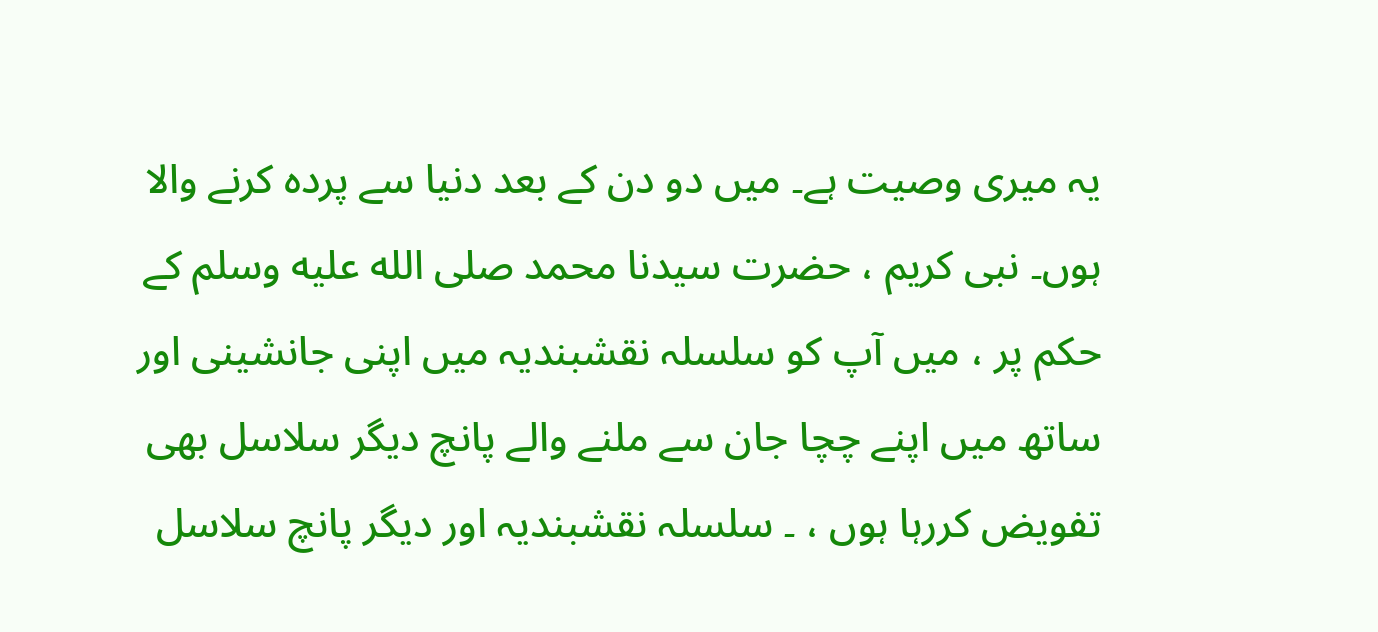یہ میری وصیت ہے۔ میں دو دن کے بعد دنیا سے پردہ کرنے والا ہوں۔ نبی کریم ، حضرت سیدنا محمد صلى الله عليه وسلم کے حکم پر ، میں آپ کو سلسلہ نقشبندیہ میں اپنی جانشینی اور ساتھ میں اپنے چچا جان سے ملنے والے پانچ دیگر سلاسل بھی تفویض کررہا ہوں ، ۔ سلسلہ نقشبندیہ اور دیگر پانچ سلاسل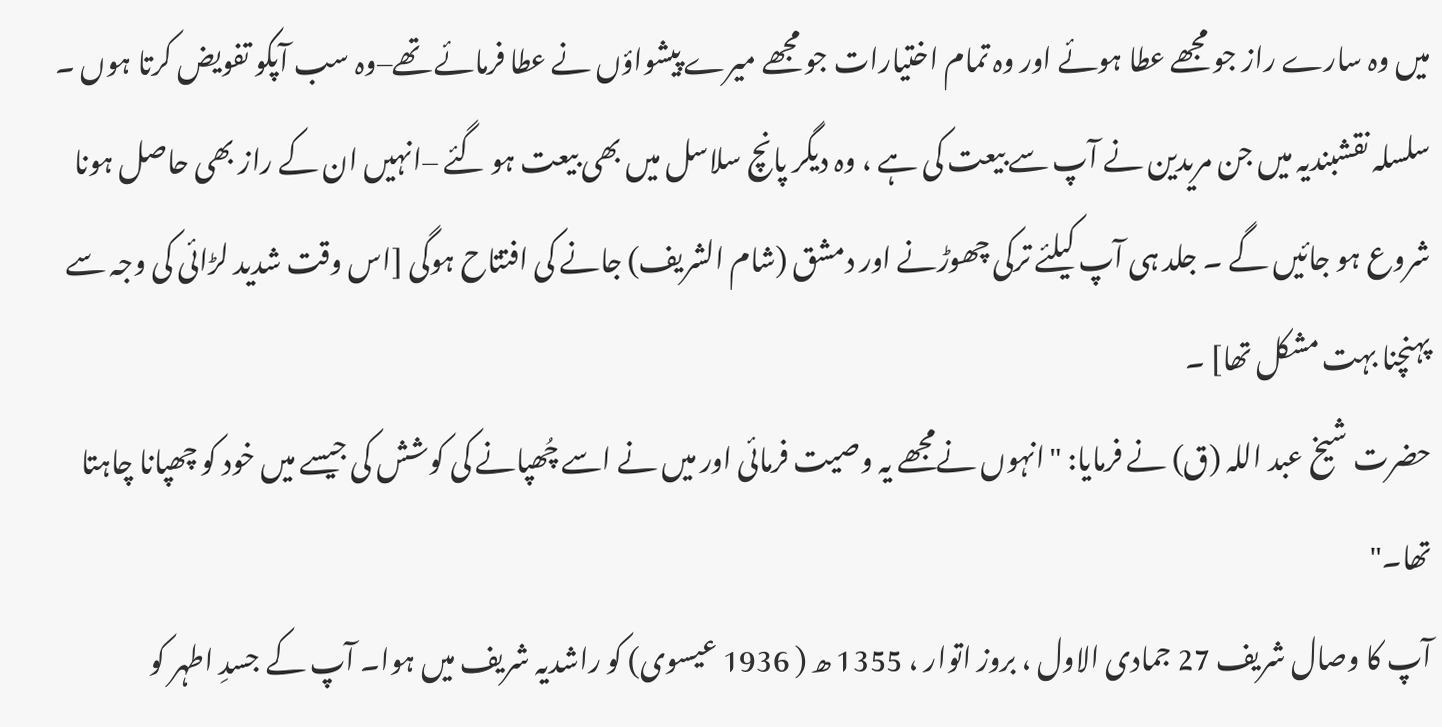میں وہ سارے راز جو مجھے عطا ہوئے اور وہ تمام اختیارات جو مجھے میرے پیشواؤں نے عطا فرمائے تھے–وہ سب آپکو تفویض کرتا ہوں ۔ سلسلہ نقشبندیہ میں جن مریدین نے آپ سے بیعت کی ہے ، وہ دیگر پانچ سلاسل میں بھی بیعت ہو گئے –انہیں ان کے راز بھی حاصل ہونا شروع ہو جائیں گے ۔ جلد ہی آپ کیلئے ترکی چھوڑنے اور دمشق (شام الشریف) جانے کی افتتاح ہوگی [اس وقت شدید لڑائی کی وجہ سے پہنچنا بہت مشکل تھا] ۔
حضرت شیخ عبد اللہ (ق) نے فرمایا: "انہوں نےمجھے یہ وصیت فرمائی اور میں نے اسے چُھپانے کی کوشش کی جیسے میں خود کو چھپانا چاہتا تھا۔"
آپ کا وصال شریف 27 جمادی الاول ، بروز اتوار ، 1355 ھ ( 1936 عیسوی) کو راشدیہ شریف میں ہوا۔ آپ کے جسدِ اطہر کو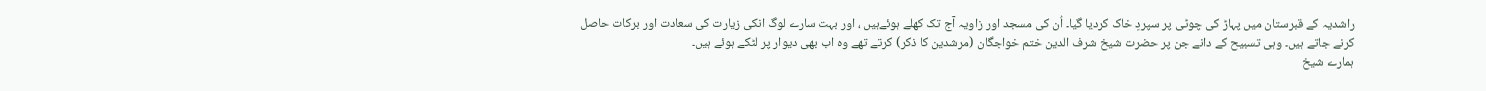راشدیہ کے قبرستان میں پہاڑ کی چوٹی پر سپردِ خاک کردیا گیا۔ اُن کی مسجد اور زاویہ آج تک کھلے ہوئےہیں ، اور بہت سارے لوگ انکی زیارت کی سعادت اور برکات حاصل کرنے جاتے ہیں۔ وہی تسبیح کے دانے جن پر حضرت شیخ شرف الدین ختم خواجگان (مرشدین کا ذکر) کرتے تھے وہ اب بھی دیوار پر لٹکے ہوئے ہیں۔
ہمارے شیخ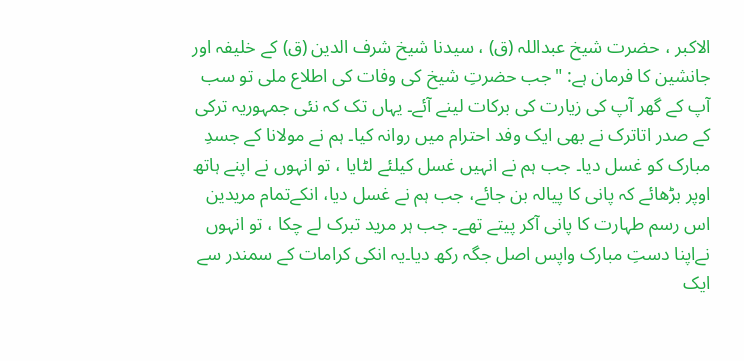الاکبر ، حضرت شیخ عبداللہ (ق) ، سیدنا شیخ شرف الدین (ق) کے خلیفہ اور جانشین کا فرمان ہے: "جب حضرتِ شیخ کی وفات کی اطلاع ملی تو سب آپ کے گھر آپ کی زیارت کی برکات لینے آئے۔ یہاں تک کہ نئی جمہوریہ ترکی کے صدر اتاترک نے بھی ایک وفد احترام میں روانہ کیا۔ ہم نے مولانا کے جسدِ مبارک کو غسل دیا۔ جب ہم نے انہیں غسل کیلئے لٹایا ، تو انہوں نے اپنے ہاتھ اوپر بڑھائے کہ پانی کا پیالہ بن جائے، جب ہم نے غسل دیا، انکےتمام مریدین اس رسم طہارت کا پانی آکر پیتے تھے۔ جب ہر مرید تبرک لے چکا ، تو انہوں نےاپنا دستِ مبارک واپس اصل جگہ رکھ دیا۔یہ انکی کرامات کے سمندر سے ایک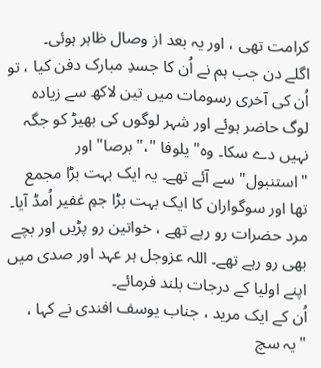کرامت تھی ، اور یہ بعد از وصال ظاہر ہوئی۔
اگلے دن جب ہم نے اُن کا جسدِ مبارک دفن کیا ، تو اُن کی آخری رسومات میں تین لاکھ سے زیادہ لوگ حاضر ہوئے اور شہر لوگوں کی بھیڑ کو جگہ نہیں دے سکا۔ وہ" یلوفا "،" برصا" اور "استنبول" سے آئے تھے۔ یہ ایک بہت بڑا مجمع تھا اور سوگواران کا ایک بہت بڑا جمِ غفیر اُمڈ آیا۔ مرد حضرات رو رہے تھے ، خواتین رو پڑیں اور بچے بھی رو رہے تھے۔ اللہ عزوجل ہر عہد اور صدی میں اپنے اولیا کے درجات بلند فرمائے۔
اُن کے ایک مرید ، جناب یوسف افندی نے کہا ، "یہ سچ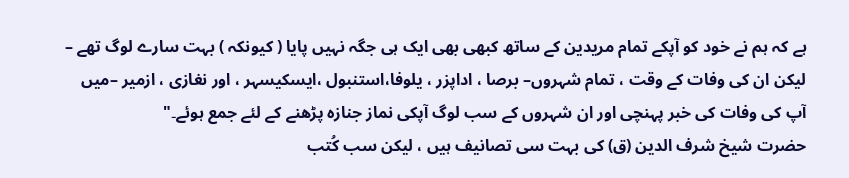ہے کہ ہم نے خود کو آپکے تمام مریدین کے ساتھ کبھی بھی ایک ہی جگہ نہیں پایا ( کیونکہ ) بہت سارے لوگ تھے – لیکن ان کی وفات کے وقت ، تمام شہروں– برصا ، اداپزر ، یلوفا،استنبول ،ایسکیسہر ، اور نغازی ، ازمیر –میں آپ کی وفات کی خبر پہنچی اور ان شہروں کے سب لوگ آپکی نماز جنازہ پڑھنے کے لئے جمع ہوئے۔"
حضرت شیخ شرف الدین (ق) کی بہت سی تصانیف ہیں ، لیکن سب کُتب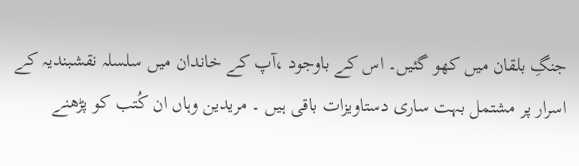جنگِ بلقان میں کھو گئیں۔ اس کے باوجود ،آپ کے خاندان میں سلسلہ نقشبندیہ کے اسرار پر مشتمل بہت ساری دستاویزات باقی ہیں ۔ مریدین وہاں ان کُتب کو پڑھنے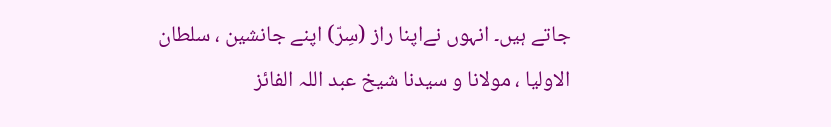جاتے ہیں۔ انہوں نےاپنا راز (سِرّ) اپنے جانشین ، سلطان الاولیا ، مولانا و سیدنا شیخ عبد اللہ الفائز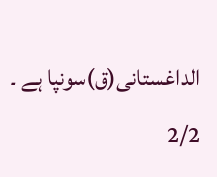الداغستانی(ق)سونپا ہے ۔
2/2